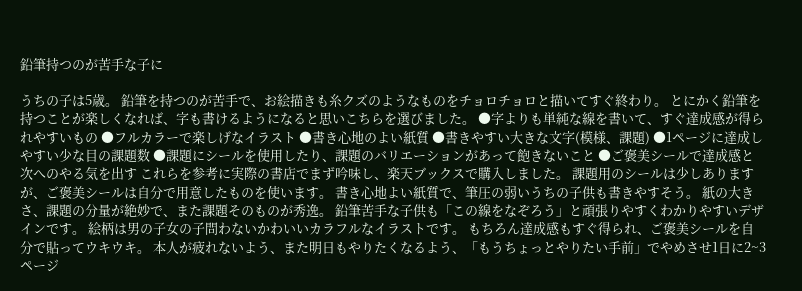鉛筆持つのが苦手な子に

うちの子は5歳。 鉛筆を持つのが苦手で、お絵描きも糸クズのようなものをチョロチョロと描いてすぐ終わり。 とにかく鉛筆を持つことが楽しくなれば、字も書けるようになると思いこちらを選びました。 ●字よりも単純な線を書いて、すぐ達成感が得られやすいもの ●フルカラーで楽しげなイラスト ●書き心地のよい紙質 ●書きやすい大きな文字(模様、課題) ●1ページに達成しやすい少な目の課題数 ●課題にシールを使用したり、課題のバリエーションがあって飽きないこと ●ご褒美シールで達成感と次へのやる気を出す これらを参考に実際の書店でまず吟味し、楽天ブックスで購入しました。 課題用のシールは少しありますが、ご褒美シールは自分で用意したものを使います。 書き心地よい紙質で、筆圧の弱いうちの子供も書きやすそう。 紙の大きさ、課題の分量が絶妙で、また課題そのものが秀逸。 鉛筆苦手な子供も「この線をなぞろう」と頑張りやすくわかりやすいデザインです。 絵柄は男の子女の子問わないかわいいカラフルなイラストです。 もちろん達成感もすぐ得られ、ご褒美シールを自分で貼ってウキウキ。 本人が疲れないよう、また明日もやりたくなるよう、「もうちょっとやりたい手前」でやめさせ1日に2~3ページ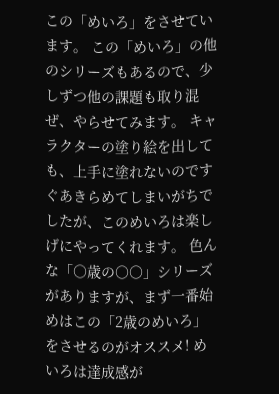この「めいろ」をさせています。 この「めいろ」の他のシリーズもあるので、少しずつ他の課題も取り混ぜ、やらせてみます。 キャラクターの塗り絵を出しても、上手に塗れないのですぐあきらめてしまいがちでしたが、このめいろは楽しげにやってくれます。 色んな「○歳の○○」シリーズがありますが、まず一番始めはこの「2歳のめいろ」をさせるのがオススメ! めいろは達成感が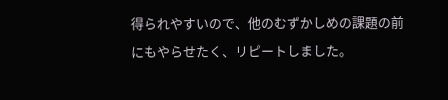得られやすいので、他のむずかしめの課題の前にもやらせたく、リピートしました。